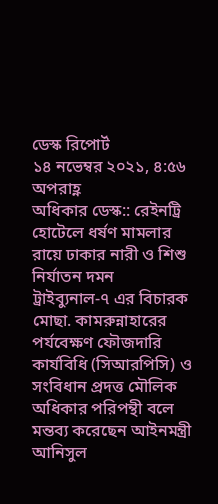ডেস্ক রিপোর্ট
১৪ নভেম্বর ২০২১, ৪:৫৬ অপরাহ্ণ
অধিকার ডেস্ক:: রেইনট্রি হোটেলে ধর্ষণ মামলার রায়ে ঢাকার নারী ও শিশু নির্যাতন দমন ট্রাইব্যুনাল-৭ এর বিচারক মোছা. কামরুন্নাহারের পর্যবেক্ষণ ফৌজদারি কার্যবিধি (সিআরপিসি) ও সংবিধান প্রদত্ত মৌলিক অধিকার পরিপন্থী বলে মন্তব্য করেছেন আইনমন্ত্রী আনিসুল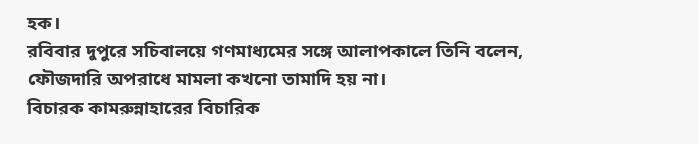হক।
রবিবার দুপুরে সচিবালয়ে গণমাধ্যমের সঙ্গে আলাপকালে তিনি বলেন, ফৌজদারি অপরাধে মামলা কখনো তামাদি হয় না।
বিচারক কামরুন্নাহারের বিচারিক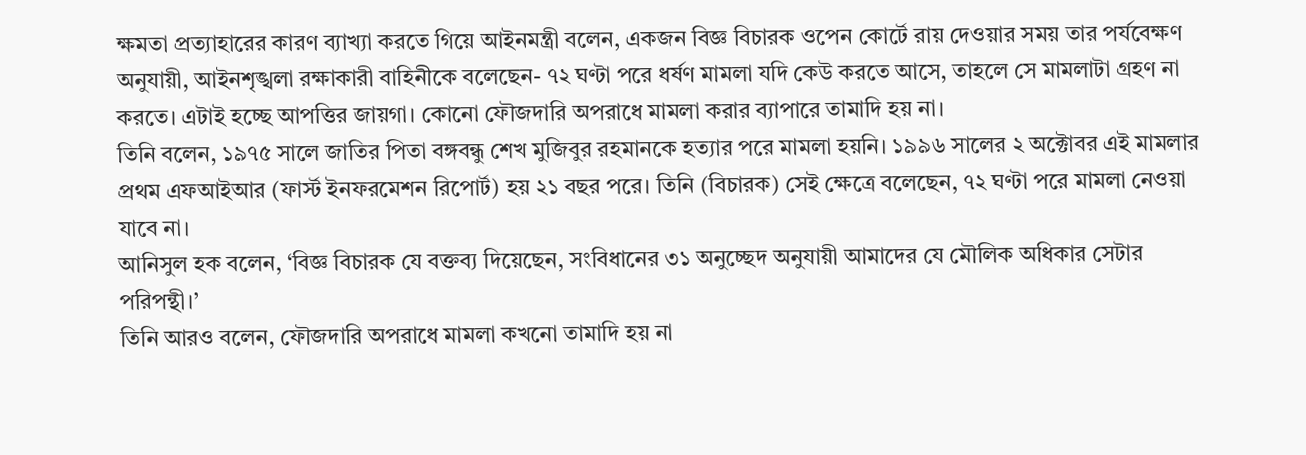ক্ষমতা প্রত্যাহারের কারণ ব্যাখ্যা করতে গিয়ে আইনমন্ত্রী বলেন, একজন বিজ্ঞ বিচারক ওপেন কোর্টে রায় দেওয়ার সময় তার পর্যবেক্ষণ অনুযায়ী, আইনশৃঙ্খলা রক্ষাকারী বাহিনীকে বলেছেন- ৭২ ঘণ্টা পরে ধর্ষণ মামলা যদি কেউ করতে আসে, তাহলে সে মামলাটা গ্রহণ না করতে। এটাই হচ্ছে আপত্তির জায়গা। কোনো ফৌজদারি অপরাধে মামলা করার ব্যাপারে তামাদি হয় না।
তিনি বলেন, ১৯৭৫ সালে জাতির পিতা বঙ্গবন্ধু শেখ মুজিবুর রহমানকে হত্যার পরে মামলা হয়নি। ১৯৯৬ সালের ২ অক্টোবর এই মামলার প্রথম এফআইআর (ফার্স্ট ইনফরমেশন রিপোর্ট) হয় ২১ বছর পরে। তিনি (বিচারক) সেই ক্ষেত্রে বলেছেন, ৭২ ঘণ্টা পরে মামলা নেওয়া যাবে না।
আনিসুল হক বলেন, ‘বিজ্ঞ বিচারক যে বক্তব্য দিয়েছেন, সংবিধানের ৩১ অনুচ্ছেদ অনুযায়ী আমাদের যে মৌলিক অধিকার সেটার পরিপন্থী।’
তিনি আরও বলেন, ফৌজদারি অপরাধে মামলা কখনো তামাদি হয় না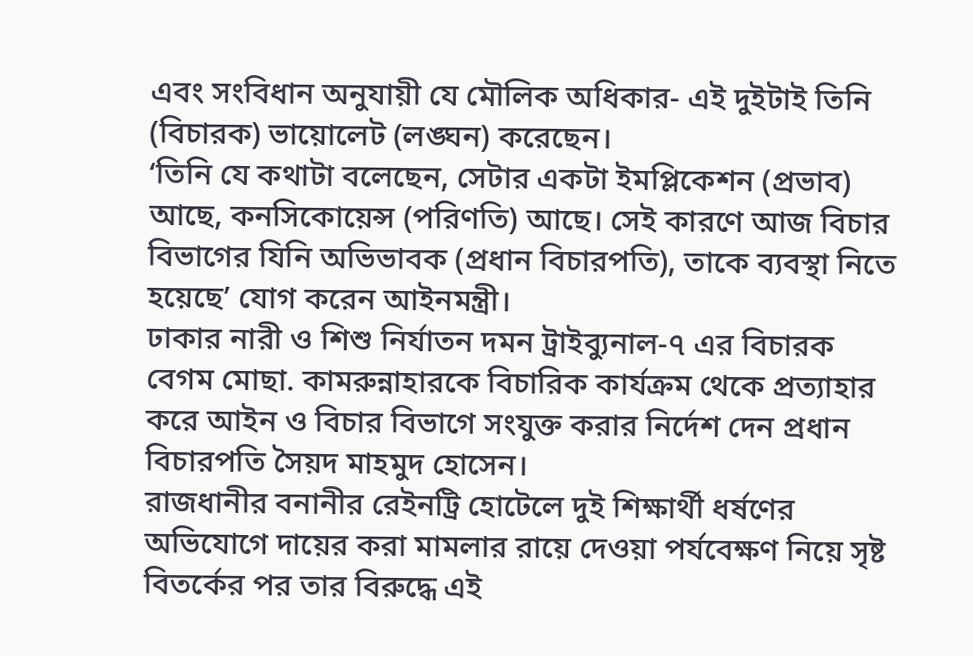এবং সংবিধান অনুযায়ী যে মৌলিক অধিকার- এই দুইটাই তিনি (বিচারক) ভায়োলেট (লঙ্ঘন) করেছেন।
‘তিনি যে কথাটা বলেছেন, সেটার একটা ইমপ্লিকেশন (প্রভাব) আছে, কনসিকোয়েন্স (পরিণতি) আছে। সেই কারণে আজ বিচার বিভাগের যিনি অভিভাবক (প্রধান বিচারপতি), তাকে ব্যবস্থা নিতে হয়েছে’ যোগ করেন আইনমন্ত্রী।
ঢাকার নারী ও শিশু নির্যাতন দমন ট্রাইব্যুনাল-৭ এর বিচারক বেগম মোছা. কামরুন্নাহারকে বিচারিক কার্যক্রম থেকে প্রত্যাহার করে আইন ও বিচার বিভাগে সংযুক্ত করার নির্দেশ দেন প্রধান বিচারপতি সৈয়দ মাহমুদ হোসেন।
রাজধানীর বনানীর রেইনট্রি হোটেলে দুই শিক্ষার্থী ধর্ষণের অভিযোগে দায়ের করা মামলার রায়ে দেওয়া পর্যবেক্ষণ নিয়ে সৃষ্ট বিতর্কের পর তার বিরুদ্ধে এই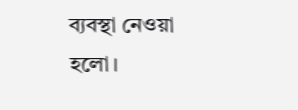ব্যবস্থা নেওয়া হলো।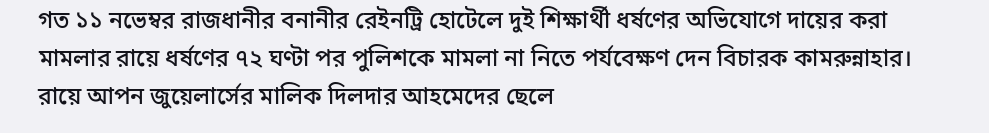গত ১১ নভেম্বর রাজধানীর বনানীর রেইনট্রি হোটেলে দুই শিক্ষার্থী ধর্ষণের অভিযোগে দায়ের করা মামলার রায়ে ধর্ষণের ৭২ ঘণ্টা পর পুলিশকে মামলা না নিতে পর্যবেক্ষণ দেন বিচারক কামরুন্নাহার।
রায়ে আপন জুয়েলার্সের মালিক দিলদার আহমেদের ছেলে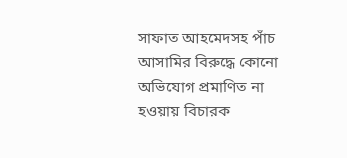সাফাত আহমেদসহ পাঁচ আসামির বিরুদ্ধে কোনো অভিযোগ প্রমাণিত না হওয়ায় বিচারক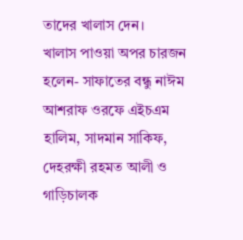তাদের খালাস দেন।
খালাস পাওয়া অপর চারজন হলেন- সাফাতের বন্ধু নাঈম আশরাফ ওরফে এইচএম হালিম, সাদমান সাকিফ, দেহরক্ষী রহমত আলী ও গাড়িচালক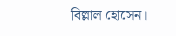বিল্লাল হোসেন।